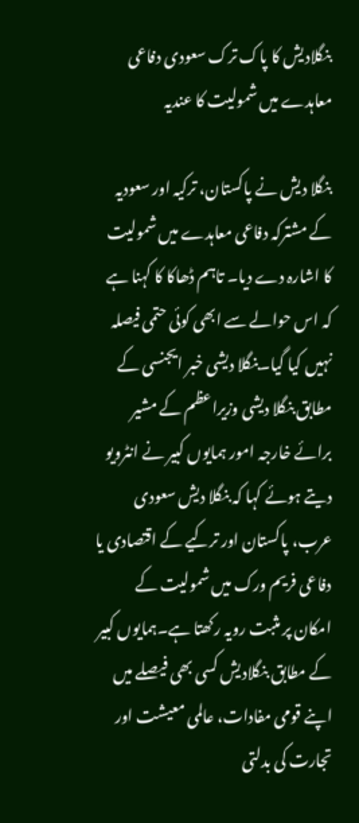بنگلادیش کا پاک ترک سعودی دفاعی معاہدے میں شمولیت کا عندیہ

بنگلا دیش نے پاکستان، ترکیہ اور سعودیہ کے مشترکہ دفاعی معاہدے میں شمولیت کا اشارہ دے دیا۔ تاہم ڈھاکا کا کہنا ہے کہ اس حوالے سے ابھی کوئی حتمی فیصلہ نہیں کیا گیا۔بنگلا دیشی خبر ایجنسی کے مطابق بنگلا دیشی وزیراعظم کے مشیر برائے خارجہ امور ہمایوں کبیر نے انٹرویو دیتے ہوئے کہا کہ بنگلا دیش سعودی عرب، پاکستان اور ترکیے کے اقتصادی یا دفاعی فریم ورک میں شمولیت کے امکان پر مثبت رویہ رکھتا ہے۔ہمایوں کبیر کے مطابق بنگلادیش کسی بھی فیصلے میں اپنے قومی مفادات، عالمی معیشت اور تجارت کی بدلتی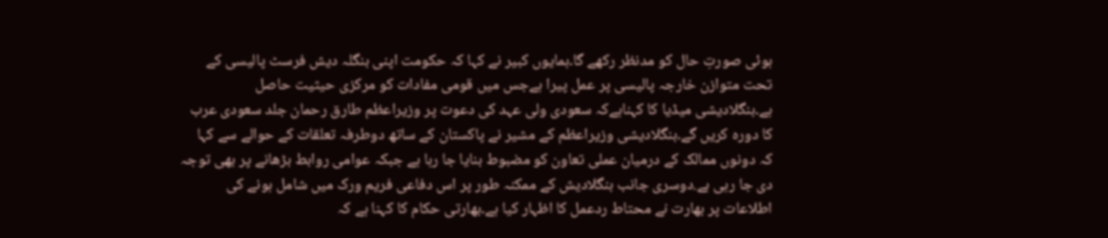ہوئی صورتِ حال کو مدنظر رکھے گا۔ہمایوں کبیر نے کہا کہ حکومت اپنی بنگلہ دیش فرسٹ پالیسی کے تحت متوازن خارجہ پالیسی پر عمل پیرا ہےجس میں قومی مفادات کو مرکزی حیثیت حاصل ہے۔بنگلادیشی میڈیا کا کہناہےکہ سعودی ولی عہد کی دعوت پر وزیراعظم طارق رحمان جلد سعودی عرب کا دورہ کریں گے۔بنگلادیشی وزیراعظم کے مشیر نے پاکستان کے ساتھ دوطرفہ تعلقات کے حوالے سے کہا کہ دونوں ممالک کے درمیان عملی تعاون کو مضبوط بنایا جا رہا ہے جبکہ عوامی روابط بڑھانے پر بھی توجہ دی جا رہی ہے.دوسری جانب بنگلادیش کے ممکنہ طور پر اس دفاعی فریم ورک میں شامل ہونے کی اطلاعات پر بھارت نے محتاط ردعمل کا اظہار کیا ہے۔بھارتی حکام کا کہنا ہے کہ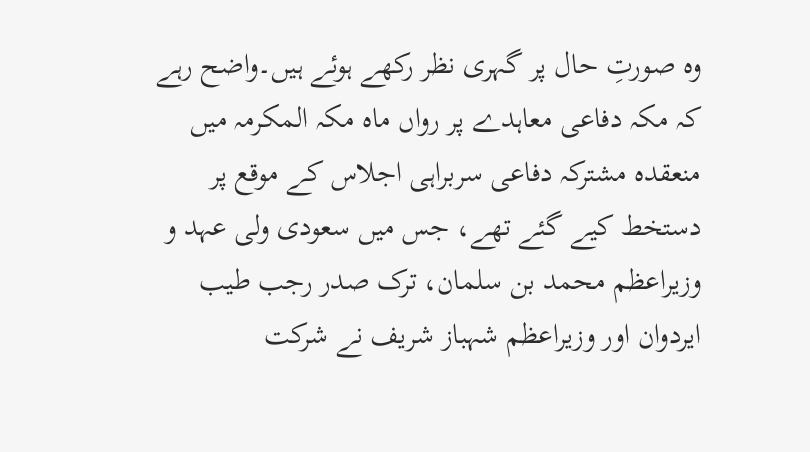وہ صورتِ حال پر گہری نظر رکھے ہوئے ہیں۔واضح رہے کہ مکہ دفاعی معاہدے پر رواں ماہ مکہ المکرمہ میں منعقدہ مشترکہ دفاعی سربراہی اجلاس کے موقع پر دستخط کیے گئے تھے، جس میں سعودی ولی عہد و وزیراعظم محمد بن سلمان، ترک صدر رجب طیب ایردوان اور وزیراعظم شہباز شریف نے شرکت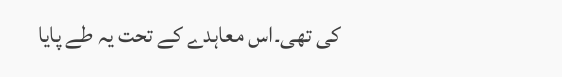کی تھی۔اس معاہدے کے تحت یہ طے پایا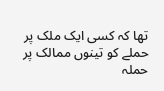تھا کہ کسی ایک ملک پر حملے کو تینوں ممالک پر حملہ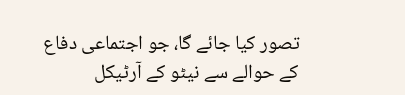تصور کیا جائے گا، جو اجتماعی دفاع کے حوالے سے نیٹو کے آرٹیکل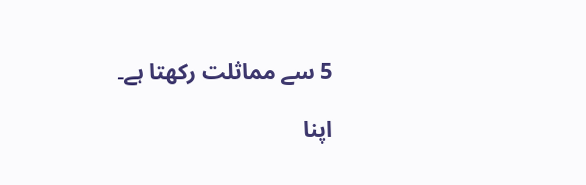5 سے مماثلت رکھتا ہے۔

اپنا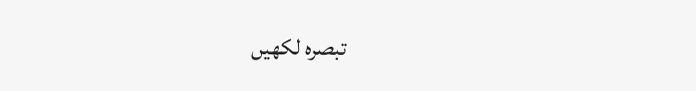تبصرہ لکھیں